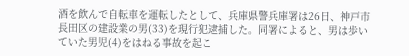酒を飲んで自転車を運転したとして、兵庫県警兵庫署は26日、神戸市長田区の建設業の男(33)を現行犯逮捕した。同署によると、男は歩いていた男児(4)をはねる事故を起こ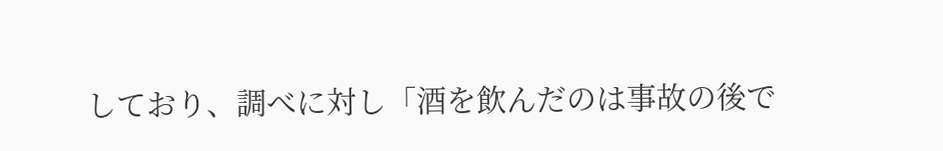しており、調べに対し「酒を飲んだのは事故の後で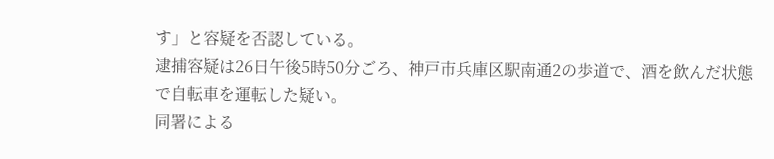す」と容疑を否認している。
逮捕容疑は26日午後5時50分ごろ、神戸市兵庫区駅南通2の歩道で、酒を飲んだ状態で自転車を運転した疑い。
同署による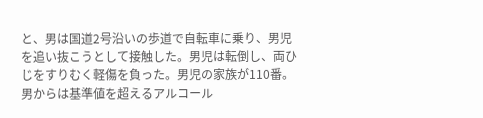と、男は国道2号沿いの歩道で自転車に乗り、男児を追い抜こうとして接触した。男児は転倒し、両ひじをすりむく軽傷を負った。男児の家族が110番。男からは基準値を超えるアルコール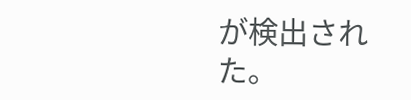が検出された。